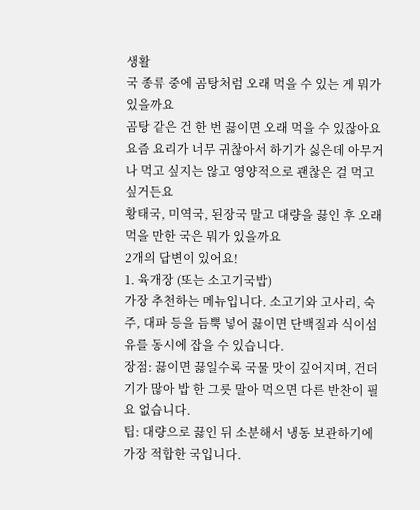생활
국 종류 중에 곰탕처럼 오래 먹을 수 있는 게 뭐가 있을까요
곰탕 같은 건 한 번 끓이면 오래 먹을 수 있잖아요
요즘 요리가 너무 귀찮아서 하기가 싫은데 아무거나 먹고 싶지는 않고 영양적으로 괜찮은 걸 먹고 싶거든요
황태국, 미역국, 된장국 말고 대량을 끓인 후 오래 먹을 만한 국은 뭐가 있을까요
2개의 답변이 있어요!
1. 육개장 (또는 소고기국밥)
가장 추천하는 메뉴입니다. 소고기와 고사리, 숙주, 대파 등을 듬뿍 넣어 끓이면 단백질과 식이섬유를 동시에 잡을 수 있습니다.
장점: 끓이면 끓일수록 국물 맛이 깊어지며, 건더기가 많아 밥 한 그릇 말아 먹으면 다른 반찬이 필요 없습니다.
팁: 대량으로 끓인 뒤 소분해서 냉동 보관하기에 가장 적합한 국입니다.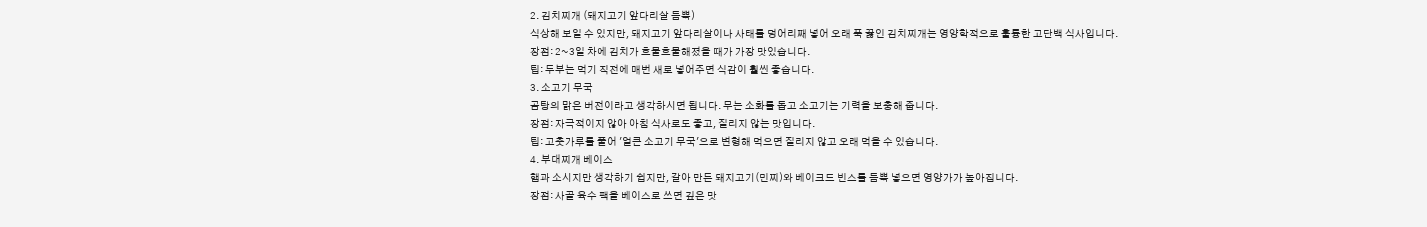2. 김치찌개 (돼지고기 앞다리살 듬뿍)
식상해 보일 수 있지만, 돼지고기 앞다리살이나 사태를 덩어리째 넣어 오래 푹 끓인 김치찌개는 영양학적으로 훌륭한 고단백 식사입니다.
장점: 2~3일 차에 김치가 흐물흐물해졌을 때가 가장 맛있습니다.
팁: 두부는 먹기 직전에 매번 새로 넣어주면 식감이 훨씬 좋습니다.
3. 소고기 무국
곰탕의 맑은 버전이라고 생각하시면 됩니다. 무는 소화를 돕고 소고기는 기력을 보충해 줍니다.
장점: 자극적이지 않아 아침 식사로도 좋고, 질리지 않는 맛입니다.
팁: 고춧가루를 풀어 '얼큰 소고기 무국'으로 변형해 먹으면 질리지 않고 오래 먹을 수 있습니다.
4. 부대찌개 베이스
햄과 소시지만 생각하기 쉽지만, 갈아 만든 돼지고기(민찌)와 베이크드 빈스를 듬뿍 넣으면 영양가가 높아집니다.
장점: 사골 육수 팩을 베이스로 쓰면 깊은 맛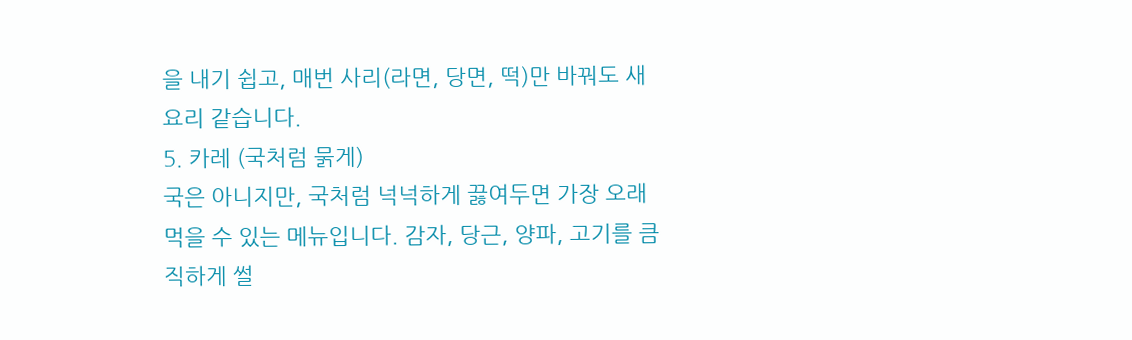을 내기 쉽고, 매번 사리(라면, 당면, 떡)만 바꿔도 새 요리 같습니다.
5. 카레 (국처럼 묽게)
국은 아니지만, 국처럼 넉넉하게 끓여두면 가장 오래 먹을 수 있는 메뉴입니다. 감자, 당근, 양파, 고기를 큼직하게 썰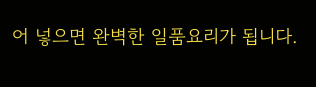어 넣으면 완벽한 일품요리가 됩니다.